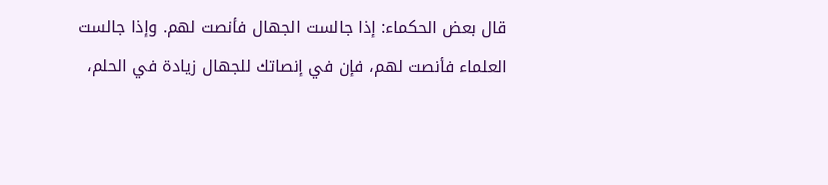قال بعض الحكماء: إذا جالست الجهال فأنصت لهم. وإذا جالست العلماء فأنصت لهم، فإن في إنصاتك للجهال زيادة في الحلم،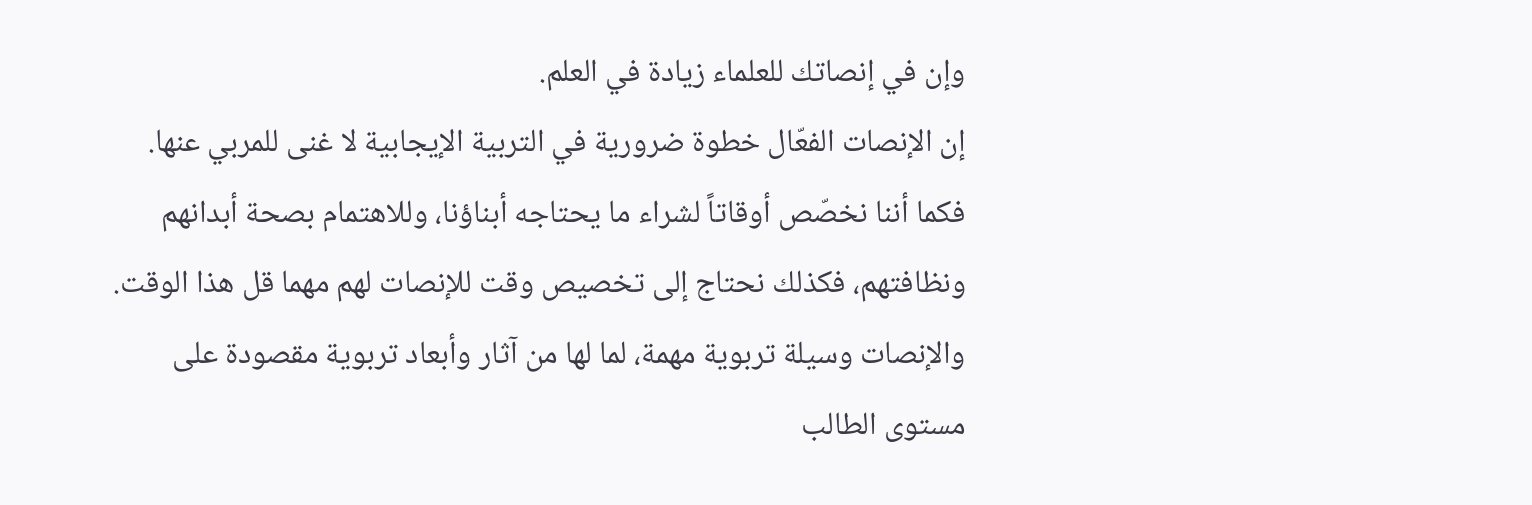وإن في إنصاتك للعلماء زيادة في العلم.
إن الإنصات الفعّال خطوة ضرورية في التربية الإيجابية لا غنى للمربي عنها. فكما أننا نخصّص أوقاتاً لشراء ما يحتاجه أبناؤنا، وللاهتمام بصحة أبدانهم ونظافتهم، فكذلك نحتاج إلى تخصيص وقت للإنصات لهم مهما قل هذا الوقت.
والإنصات وسيلة تربوية مهمة، لما لها من آثار وأبعاد تربوية مقصودة على مستوى الطالب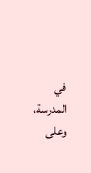في المدرسة، وعلى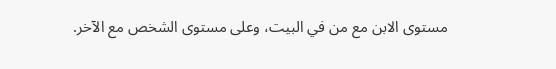مستوى الابن مع من في البيت، وعلى مستوى الشخص مع الآخر.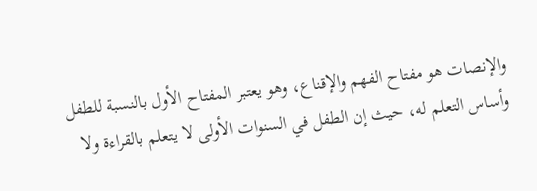والإنصات هو مفتاح الفهم والإقناع، وهو يعتبر المفتاح الأول بالنسبة للطفل وأساس التعلم له، حيث إن الطفل في السنوات الأولى لا يتعلم بالقراءة ولا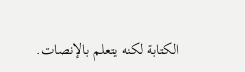الكتابة لكنه يتعلم بالإنصات.